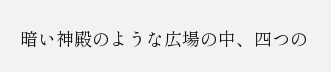暗い神殿のような広場の中、四つの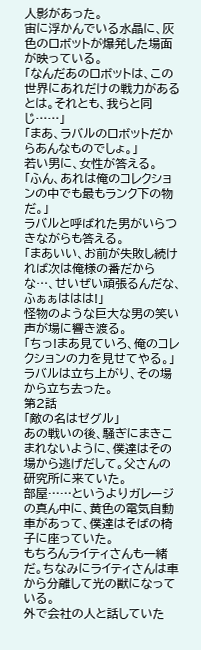人影があった。
宙に浮かんでいる水晶に、灰色のロボットが爆発した場面が映っている。
「なんだあのロボットは、この世界にあれだけの戦力があるとは。それとも、我らと同じ……」
「まあ、ラバルのロボットだからあんなものでしょ。」
若い男に、女性が答える。
「ふん、あれは俺のコレクションの中でも最もランク下の物だ。」
ラバルと呼ばれた男がいらつきながらも答える。
「まあいい、お前が失敗し続ければ次は俺様の番だからな…、せいぜい頑張るんだな、ふぁぁははは!」
怪物のような巨大な男の笑い声が場に響き渡る。
「ちっ!まあ見ていろ、俺のコレクションの力を見せてやる。」
ラバルは立ち上がり、その場から立ち去った。
第2話
「敵の名はゼグル」
あの戦いの後、騒ぎにまきこまれないように、僕達はその場から逃げだして。父さんの研究所に来ていた。
部屋……というよりガレージの真ん中に、黄色の電気自動車があって、僕達はそばの椅子に座っていた。
もちろんライティさんも一緒だ。ちなみにライティさんは車から分離して光の獣になっている。
外で会社の人と話していた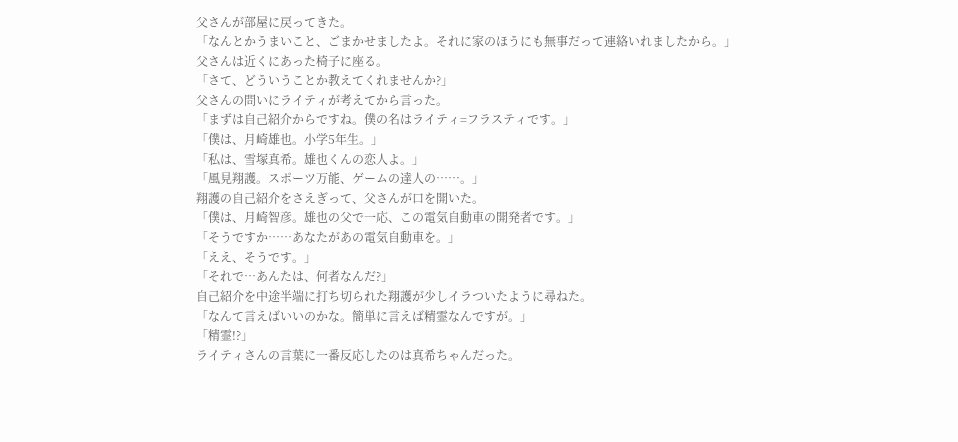父さんが部屋に戻ってきた。
「なんとかうまいこと、ごまかせましたよ。それに家のほうにも無事だって連絡いれましたから。」
父さんは近くにあった椅子に座る。
「さて、どういうことか教えてくれませんか?」
父さんの問いにライティが考えてから言った。
「まずは自己紹介からですね。僕の名はライティ=フラスティです。」
「僕は、月崎雄也。小学5年生。」
「私は、雪塚真希。雄也くんの恋人よ。」
「風見翔護。スポーツ万能、ゲームの達人の……。」
翔護の自己紹介をさえぎって、父さんが口を開いた。
「僕は、月崎智彦。雄也の父で一応、この電気自動車の開発者です。」
「そうですか……あなたがあの電気自動車を。」
「ええ、そうです。」
「それで…あんたは、何者なんだ?」
自己紹介を中途半端に打ち切られた翔護が少しイラついたように尋ねた。
「なんて言えばいいのかな。簡単に言えば精霊なんですが。」
「精霊!?」
ライティさんの言葉に一番反応したのは真希ちゃんだった。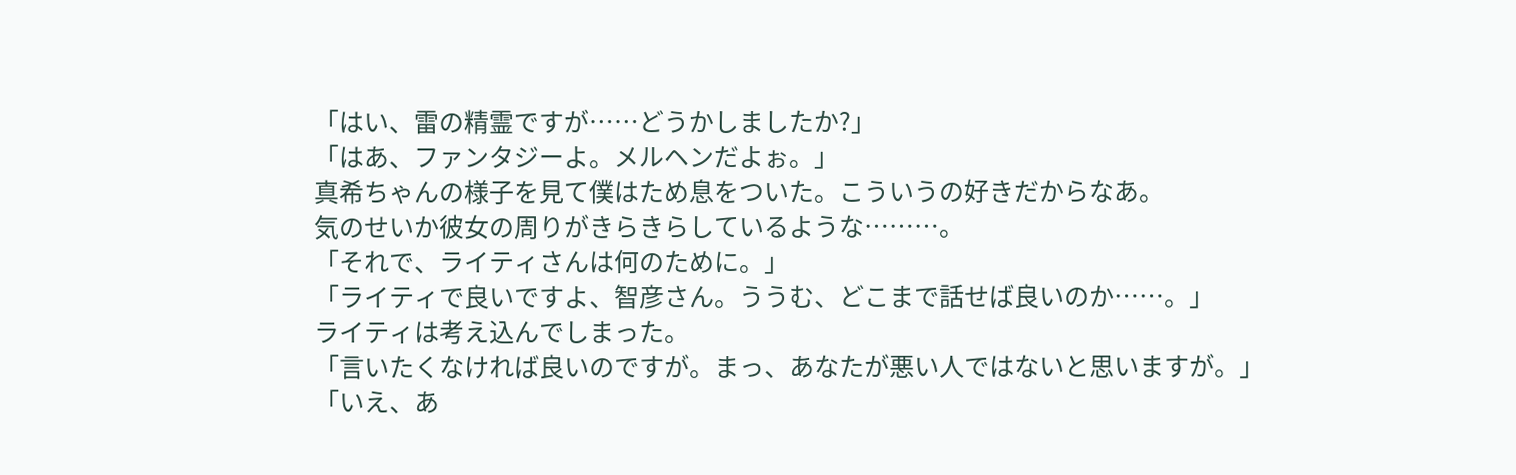「はい、雷の精霊ですが……どうかしましたか?」
「はあ、ファンタジーよ。メルヘンだよぉ。」
真希ちゃんの様子を見て僕はため息をついた。こういうの好きだからなあ。
気のせいか彼女の周りがきらきらしているような………。
「それで、ライティさんは何のために。」
「ライティで良いですよ、智彦さん。ううむ、どこまで話せば良いのか……。」
ライティは考え込んでしまった。
「言いたくなければ良いのですが。まっ、あなたが悪い人ではないと思いますが。」
「いえ、あ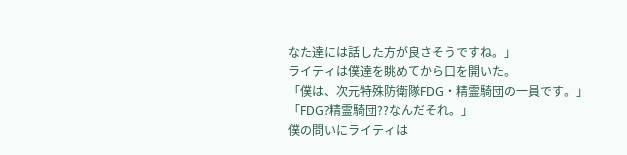なた達には話した方が良さそうですね。」
ライティは僕達を眺めてから口を開いた。
「僕は、次元特殊防衛隊FDG・精霊騎団の一員です。」
「FDG?精霊騎団??なんだそれ。」
僕の問いにライティは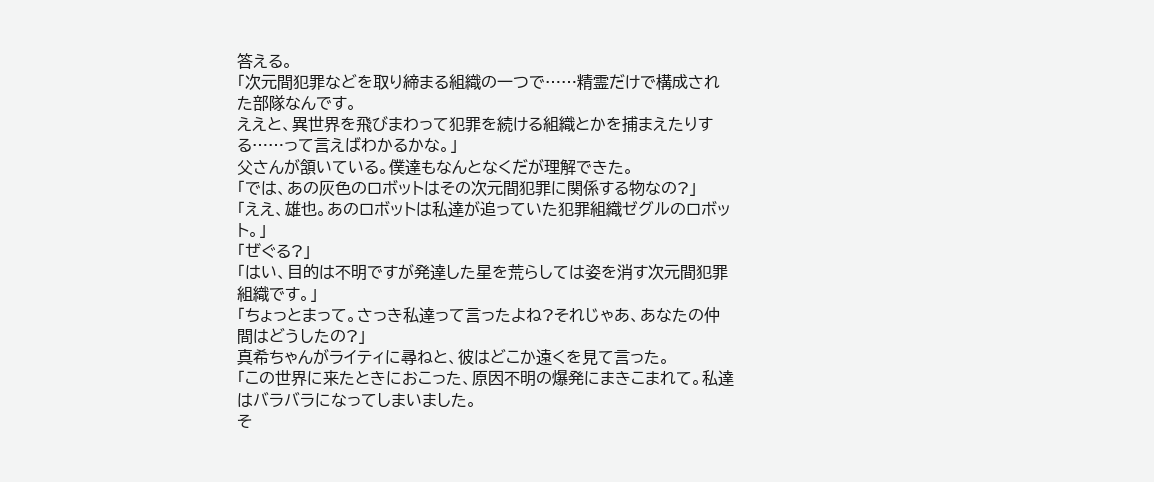答える。
「次元間犯罪などを取り締まる組織の一つで……精霊だけで構成された部隊なんです。
ええと、異世界を飛びまわって犯罪を続ける組織とかを捕まえたりする……って言えばわかるかな。」
父さんが頷いている。僕達もなんとなくだが理解できた。
「では、あの灰色のロボットはその次元間犯罪に関係する物なの?」
「ええ、雄也。あのロボットは私達が追っていた犯罪組織ゼグルのロボット。」
「ぜぐる?」
「はい、目的は不明ですが発達した星を荒らしては姿を消す次元間犯罪組織です。」
「ちょっとまって。さっき私達って言ったよね?それじゃあ、あなたの仲間はどうしたの?」
真希ちゃんがライティに尋ねと、彼はどこか遠くを見て言った。
「この世界に来たときにおこった、原因不明の爆発にまきこまれて。私達はバラバラになってしまいました。
そ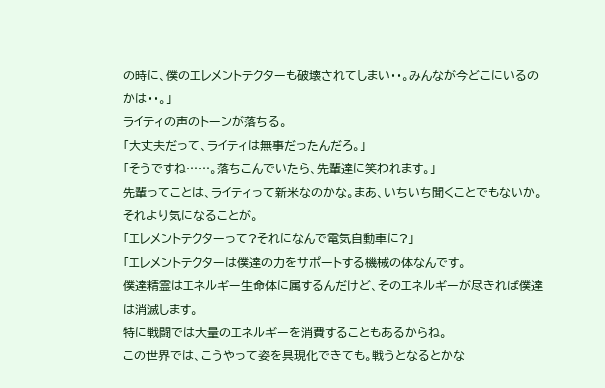の時に、僕のエレメントテクターも破壊されてしまい・・。みんなが今どこにいるのかは・・。」
ライティの声のトーンが落ちる。
「大丈夫だって、ライティは無事だったんだろ。」
「そうですね……。落ちこんでいたら、先輩達に笑われます。」
先輩ってことは、ライティって新米なのかな。まあ、いちいち聞くことでもないか。
それより気になることが。
「エレメントテクターって?それになんで電気自動車に?」
「エレメントテクターは僕達の力をサポートする機械の体なんです。
僕達精霊はエネルギー生命体に属するんだけど、そのエネルギーが尽きれば僕達は消滅します。
特に戦闘では大量のエネルギーを消費することもあるからね。
この世界では、こうやって姿を具現化できても。戦うとなるとかな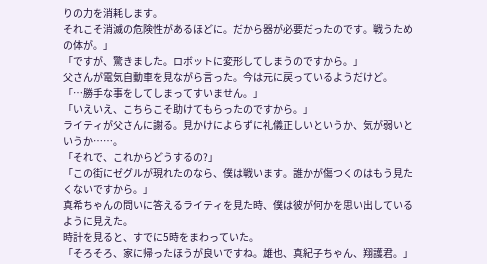りの力を消耗します。
それこそ消滅の危険性があるほどに。だから器が必要だったのです。戦うための体が。」
「ですが、驚きました。ロボットに変形してしまうのですから。」
父さんが電気自動車を見ながら言った。今は元に戻っているようだけど。
「…勝手な事をしてしまってすいません。」
「いえいえ、こちらこそ助けてもらったのですから。」
ライティが父さんに謝る。見かけによらずに礼儀正しいというか、気が弱いというか……。
「それで、これからどうするの?」
「この街にゼグルが現れたのなら、僕は戦います。誰かが傷つくのはもう見たくないですから。」
真希ちゃんの問いに答えるライティを見た時、僕は彼が何かを思い出しているように見えた。
時計を見ると、すでに5時をまわっていた。
「そろそろ、家に帰ったほうが良いですね。雄也、真紀子ちゃん、翔護君。」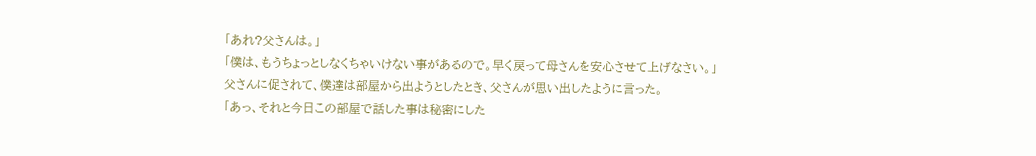「あれ?父さんは。」
「僕は、もうちょっとしなくちゃいけない事があるので。早く戻って母さんを安心させて上げなさい。」
父さんに促されて、僕達は部屋から出ようとしたとき、父さんが思い出したように言った。
「あっ、それと今日この部屋で話した事は秘密にした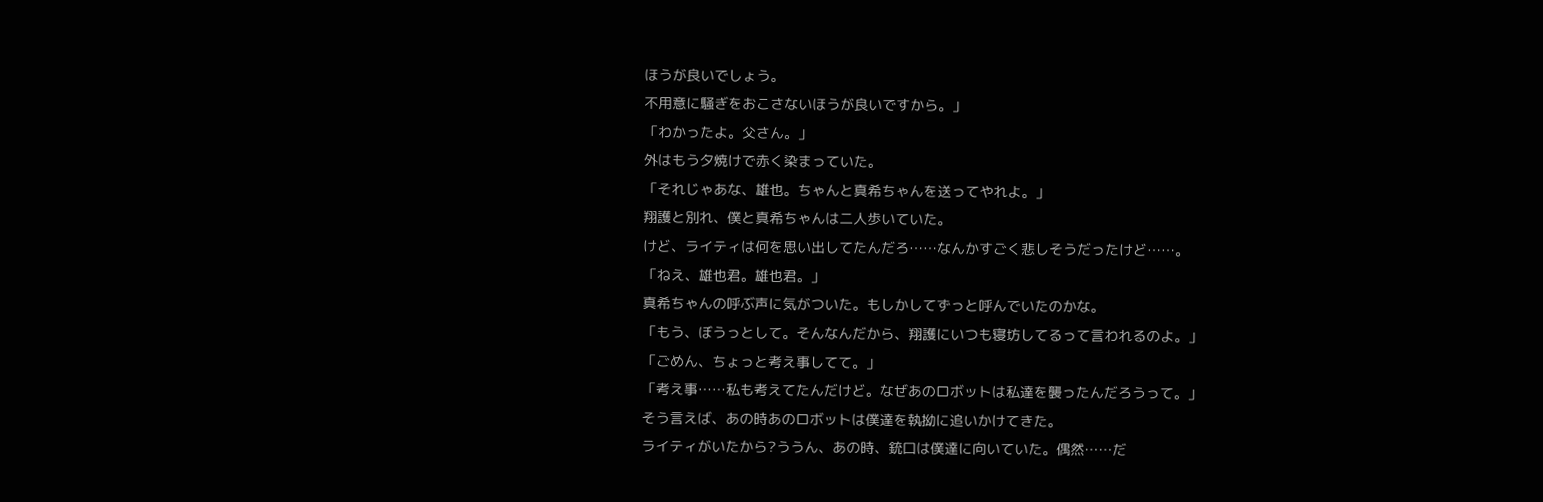ほうが良いでしょう。
不用意に騒ぎをおこさないほうが良いですから。」
「わかったよ。父さん。」
外はもう夕焼けで赤く染まっていた。
「それじゃあな、雄也。ちゃんと真希ちゃんを送ってやれよ。」
翔護と別れ、僕と真希ちゃんは二人歩いていた。
けど、ライティは何を思い出してたんだろ……なんかすごく悲しそうだったけど……。
「ねえ、雄也君。雄也君。」
真希ちゃんの呼ぶ声に気がついた。もしかしてずっと呼んでいたのかな。
「もう、ぼうっとして。そんなんだから、翔護にいつも寝坊してるって言われるのよ。」
「ごめん、ちょっと考え事してて。」
「考え事……私も考えてたんだけど。なぜあのロボットは私達を襲ったんだろうって。」
そう言えば、あの時あのロボットは僕達を執拗に追いかけてきた。
ライティがいたから?ううん、あの時、銃口は僕達に向いていた。偶然……だ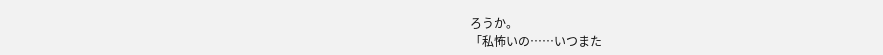ろうか。
「私怖いの……いつまた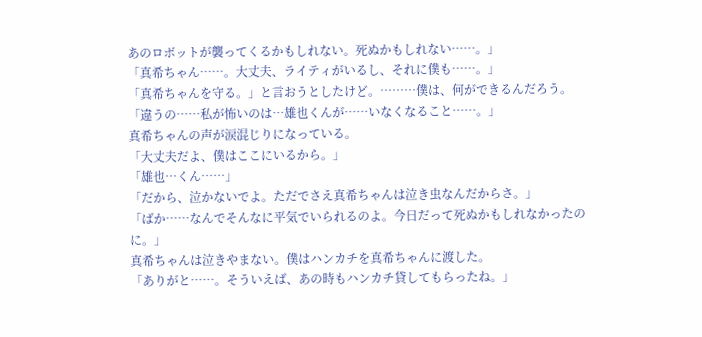あのロボットが襲ってくるかもしれない。死ぬかもしれない……。」
「真希ちゃん……。大丈夫、ライティがいるし、それに僕も……。」
「真希ちゃんを守る。」と言おうとしたけど。………僕は、何ができるんだろう。
「違うの……私が怖いのは…雄也くんが……いなくなること……。」
真希ちゃんの声が涙混じりになっている。
「大丈夫だよ、僕はここにいるから。」
「雄也…くん……」
「だから、泣かないでよ。ただでさえ真希ちゃんは泣き虫なんだからさ。」
「ばか……なんでそんなに平気でいられるのよ。今日だって死ぬかもしれなかったのに。」
真希ちゃんは泣きやまない。僕はハンカチを真希ちゃんに渡した。
「ありがと……。そういえば、あの時もハンカチ貸してもらったね。」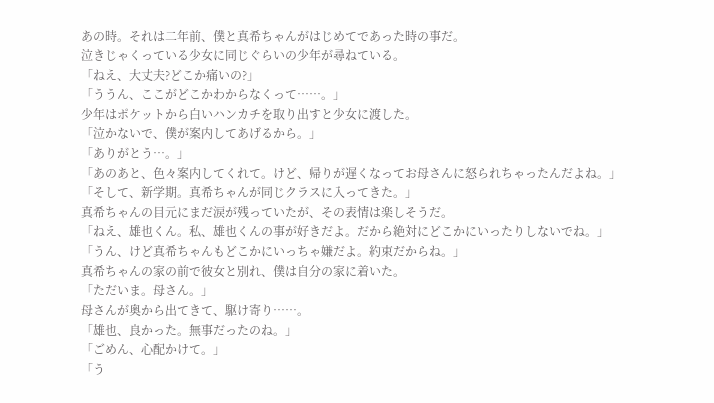あの時。それは二年前、僕と真希ちゃんがはじめてであった時の事だ。
泣きじゃくっている少女に同じぐらいの少年が尋ねている。
「ねえ、大丈夫?どこか痛いの?」
「ううん、ここがどこかわからなくって……。」
少年はポケットから白いハンカチを取り出すと少女に渡した。
「泣かないで、僕が案内してあげるから。」
「ありがとう…。」
「あのあと、色々案内してくれて。けど、帰りが遅くなってお母さんに怒られちゃったんだよね。」
「そして、新学期。真希ちゃんが同じクラスに入ってきた。」
真希ちゃんの目元にまだ涙が残っていたが、その表情は楽しそうだ。
「ねえ、雄也くん。私、雄也くんの事が好きだよ。だから絶対にどこかにいったりしないでね。」
「うん、けど真希ちゃんもどこかにいっちゃ嫌だよ。約束だからね。」
真希ちゃんの家の前で彼女と別れ、僕は自分の家に着いた。
「ただいま。母さん。」
母さんが奥から出てきて、駆け寄り……。
「雄也、良かった。無事だったのね。」
「ごめん、心配かけて。」
「う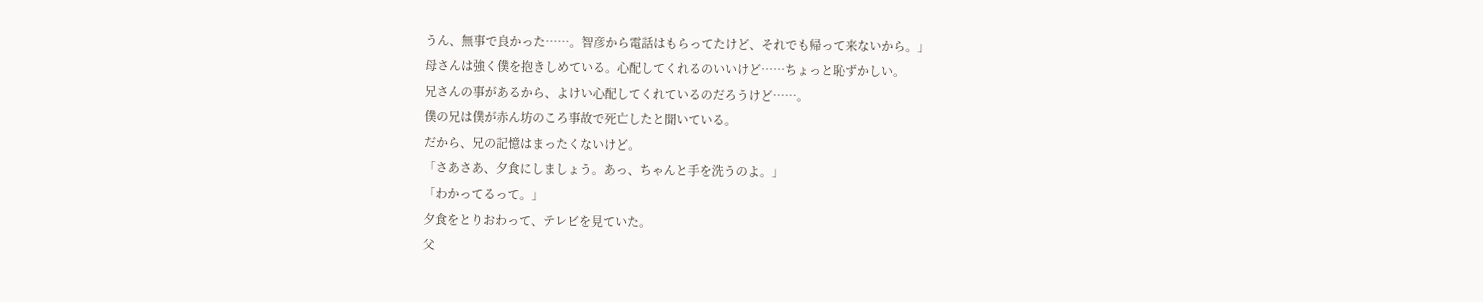うん、無事で良かった……。智彦から電話はもらってたけど、それでも帰って来ないから。」
母さんは強く僕を抱きしめている。心配してくれるのいいけど……ちょっと恥ずかしい。
兄さんの事があるから、よけい心配してくれているのだろうけど……。
僕の兄は僕が赤ん坊のころ事故で死亡したと聞いている。
だから、兄の記憶はまったくないけど。
「さあさあ、夕食にしましょう。あっ、ちゃんと手を洗うのよ。」
「わかってるって。」
夕食をとりおわって、テレビを見ていた。
父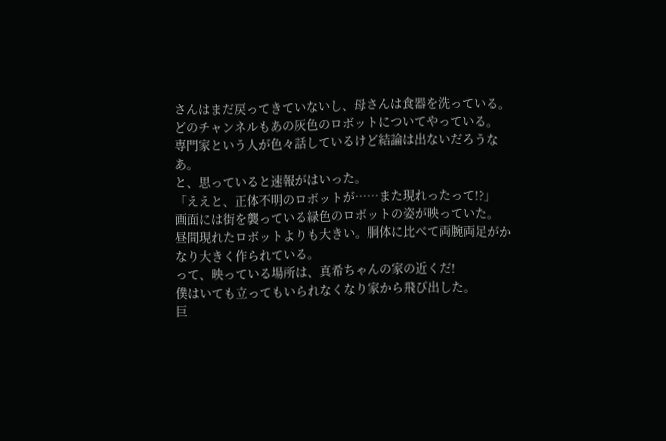さんはまだ戻ってきていないし、母さんは食器を洗っている。
どのチャンネルもあの灰色のロボットについてやっている。
専門家という人が色々話しているけど結論は出ないだろうなあ。
と、思っていると速報がはいった。
「ええと、正体不明のロボットが……また現れったって!?」
画面には街を襲っている緑色のロボットの姿が映っていた。
昼間現れたロボットよりも大きい。胴体に比べて両腕両足がかなり大きく作られている。
って、映っている場所は、真希ちゃんの家の近くだ!
僕はいても立ってもいられなくなり家から飛び出した。
巨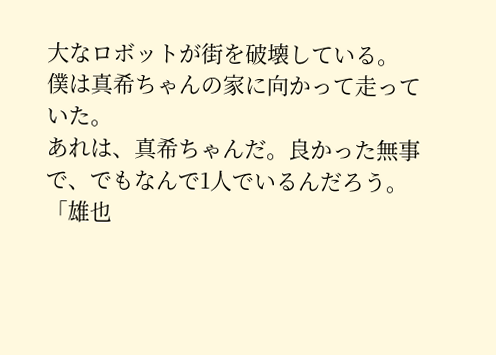大なロボットが街を破壊している。
僕は真希ちゃんの家に向かって走っていた。
あれは、真希ちゃんだ。良かった無事で、でもなんで1人でいるんだろう。
「雄也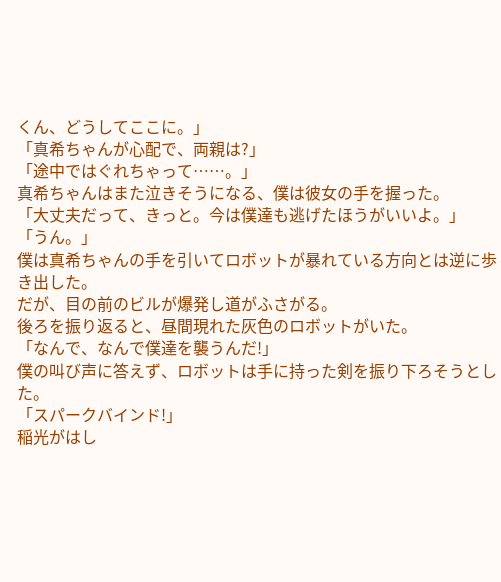くん、どうしてここに。」
「真希ちゃんが心配で、両親は?」
「途中ではぐれちゃって……。」
真希ちゃんはまた泣きそうになる、僕は彼女の手を握った。
「大丈夫だって、きっと。今は僕達も逃げたほうがいいよ。」
「うん。」
僕は真希ちゃんの手を引いてロボットが暴れている方向とは逆に歩き出した。
だが、目の前のビルが爆発し道がふさがる。
後ろを振り返ると、昼間現れた灰色のロボットがいた。
「なんで、なんで僕達を襲うんだ!」
僕の叫び声に答えず、ロボットは手に持った剣を振り下ろそうとした。
「スパークバインド!」
稲光がはし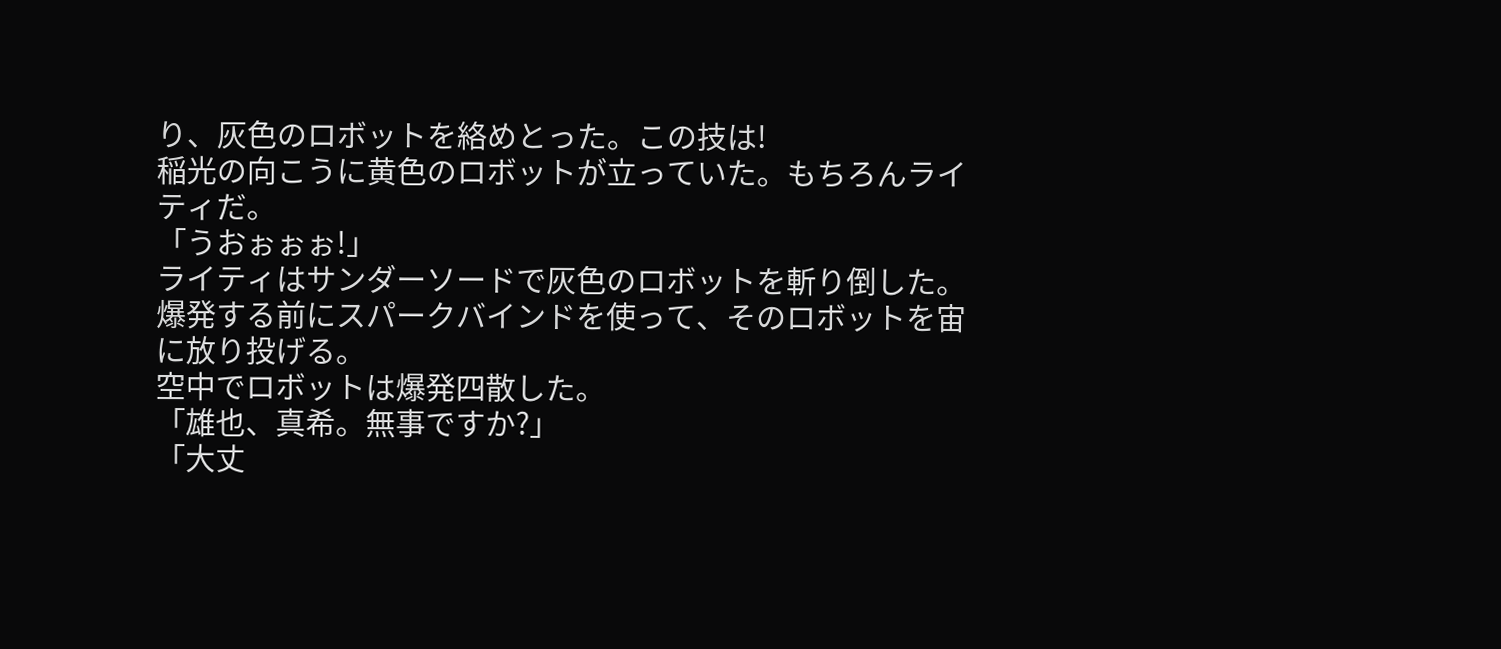り、灰色のロボットを絡めとった。この技は!
稲光の向こうに黄色のロボットが立っていた。もちろんライティだ。
「うおぉぉぉ!」
ライティはサンダーソードで灰色のロボットを斬り倒した。
爆発する前にスパークバインドを使って、そのロボットを宙に放り投げる。
空中でロボットは爆発四散した。
「雄也、真希。無事ですか?」
「大丈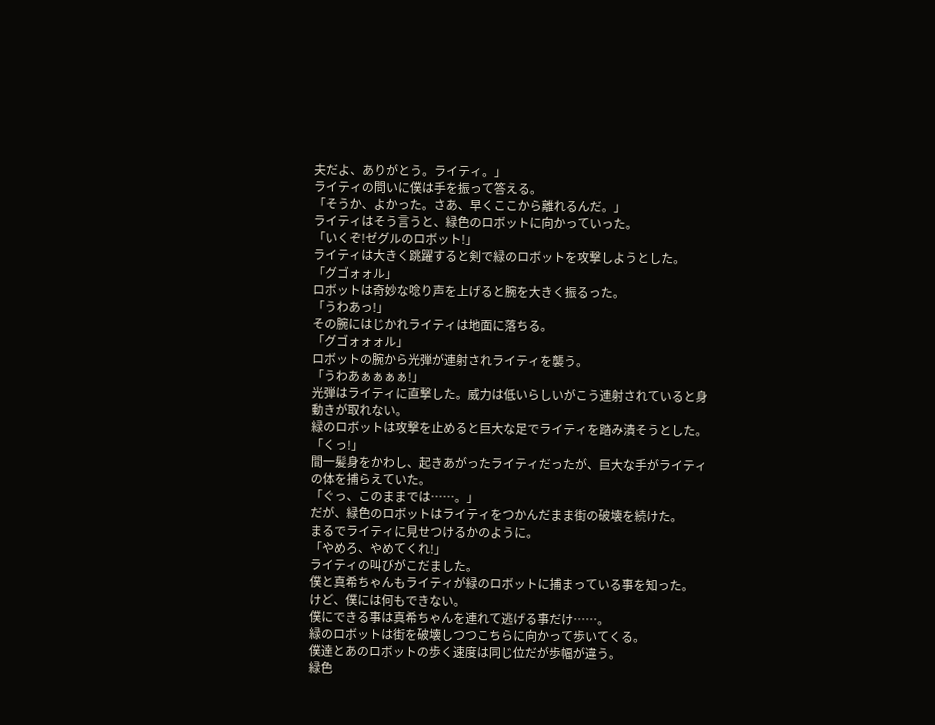夫だよ、ありがとう。ライティ。」
ライティの問いに僕は手を振って答える。
「そうか、よかった。さあ、早くここから離れるんだ。」
ライティはそう言うと、緑色のロボットに向かっていった。
「いくぞ!ゼグルのロボット!」
ライティは大きく跳躍すると剣で緑のロボットを攻撃しようとした。
「グゴォォル」
ロボットは奇妙な唸り声を上げると腕を大きく振るった。
「うわあっ!」
その腕にはじかれライティは地面に落ちる。
「グゴォォォル」
ロボットの腕から光弾が連射されライティを襲う。
「うわあぁぁぁぁ!」
光弾はライティに直撃した。威力は低いらしいがこう連射されていると身動きが取れない。
緑のロボットは攻撃を止めると巨大な足でライティを踏み潰そうとした。
「くっ!」
間一髪身をかわし、起きあがったライティだったが、巨大な手がライティの体を捕らえていた。
「ぐっ、このままでは……。」
だが、緑色のロボットはライティをつかんだまま街の破壊を続けた。
まるでライティに見せつけるかのように。
「やめろ、やめてくれ!」
ライティの叫びがこだました。
僕と真希ちゃんもライティが緑のロボットに捕まっている事を知った。
けど、僕には何もできない。
僕にできる事は真希ちゃんを連れて逃げる事だけ……。
緑のロボットは街を破壊しつつこちらに向かって歩いてくる。
僕達とあのロボットの歩く速度は同じ位だが歩幅が違う。
緑色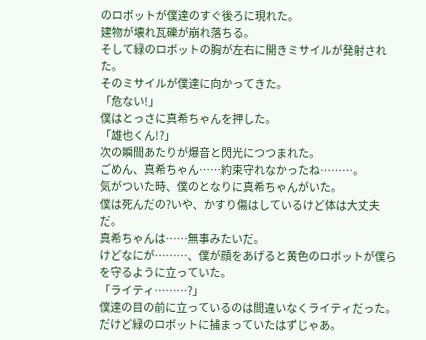のロボットが僕達のすぐ後ろに現れた。
建物が壊れ瓦礫が崩れ落ちる。
そして緑のロボットの胸が左右に開きミサイルが発射された。
そのミサイルが僕達に向かってきた。
「危ない!」
僕はとっさに真希ちゃんを押した。
「雄也くん!?」
次の瞬間あたりが爆音と閃光につつまれた。
ごめん、真希ちゃん……約束守れなかったね………。
気がついた時、僕のとなりに真希ちゃんがいた。
僕は死んだの?いや、かすり傷はしているけど体は大丈夫だ。
真希ちゃんは……無事みたいだ。
けどなにが………、僕が顔をあげると黄色のロボットが僕らを守るように立っていた。
「ライティ………?」
僕達の目の前に立っているのは間違いなくライティだった。だけど緑のロボットに捕まっていたはずじゃあ。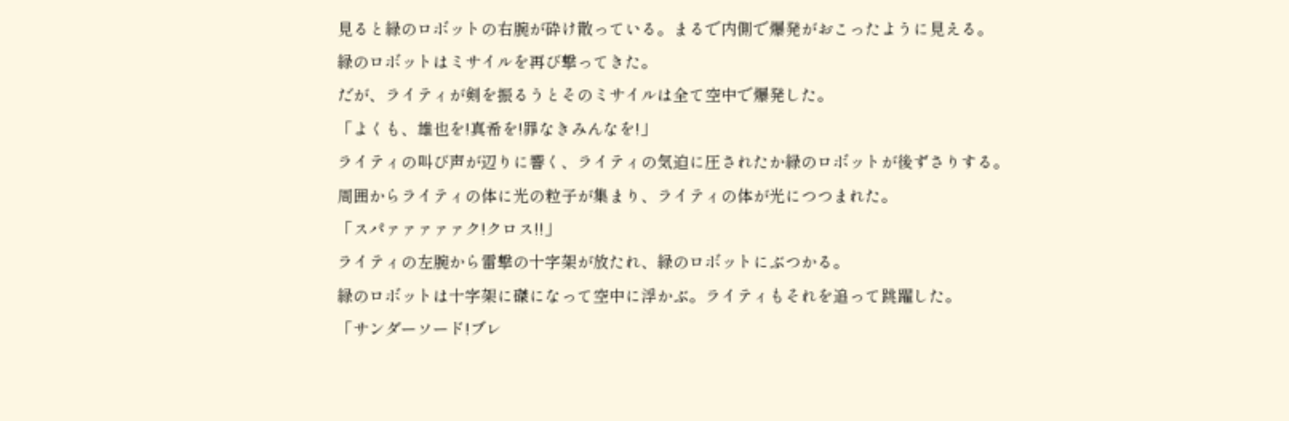見ると緑のロボットの右腕が砕け散っている。まるで内側で爆発がおこったように見える。
緑のロボットはミサイルを再び撃ってきた。
だが、ライティが剣を振るうとそのミサイルは全て空中で爆発した。
「よくも、雄也を!真希を!罪なきみんなを!」
ライティの叫び声が辺りに響く、ライティの気迫に圧されたか緑のロボットが後ずさりする。
周囲からライティの体に光の粒子が集まり、ライティの体が光につつまれた。
「スパァァァァァク!クロス!!」
ライティの左腕から雷撃の十字架が放たれ、緑のロボットにぶつかる。
緑のロボットは十字架に磔になって空中に浮かぶ。ライティもそれを追って跳躍した。
「サンダーソード!ブレ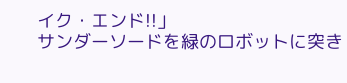イク・エンド!!」
サンダーソードを緑のロボットに突き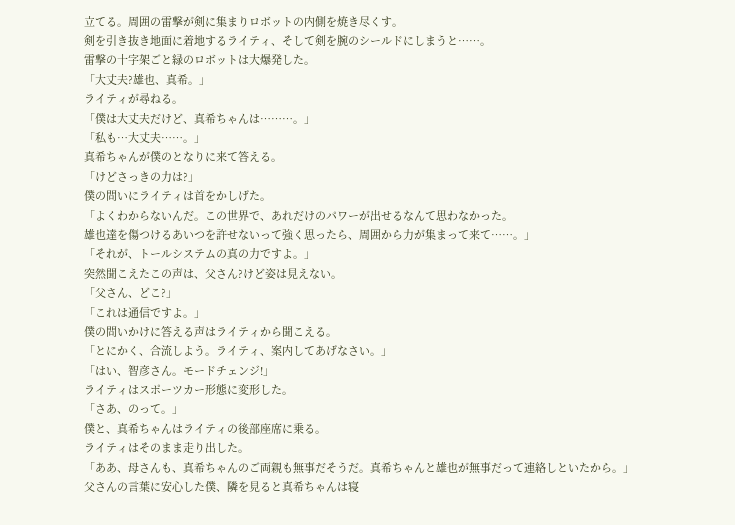立てる。周囲の雷撃が剣に集まりロボットの内側を焼き尽くす。
剣を引き抜き地面に着地するライティ、そして剣を腕のシールドにしまうと……。
雷撃の十字架ごと緑のロボットは大爆発した。
「大丈夫?雄也、真希。」
ライティが尋ねる。
「僕は大丈夫だけど、真希ちゃんは………。」
「私も…大丈夫……。」
真希ちゃんが僕のとなりに来て答える。
「けどさっきの力は?」
僕の問いにライティは首をかしげた。
「よくわからないんだ。この世界で、あれだけのパワーが出せるなんて思わなかった。
雄也達を傷つけるあいつを許せないって強く思ったら、周囲から力が集まって来て……。」
「それが、トールシステムの真の力ですよ。」
突然聞こえたこの声は、父さん?けど姿は見えない。
「父さん、どこ?」
「これは通信ですよ。」
僕の問いかけに答える声はライティから聞こえる。
「とにかく、合流しよう。ライティ、案内してあげなさい。」
「はい、智彦さん。モードチェンジ!」
ライティはスポーツカー形態に変形した。
「さあ、のって。」
僕と、真希ちゃんはライティの後部座席に乗る。
ライティはそのまま走り出した。
「ああ、母さんも、真希ちゃんのご両親も無事だそうだ。真希ちゃんと雄也が無事だって連絡しといたから。」
父さんの言葉に安心した僕、隣を見ると真希ちゃんは寝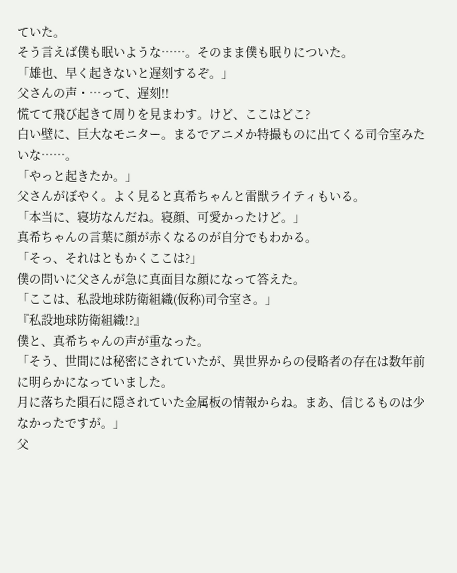ていた。
そう言えば僕も眠いような……。そのまま僕も眠りについた。
「雄也、早く起きないと遅刻するぞ。」
父さんの声・…って、遅刻!!
慌てて飛び起きて周りを見まわす。けど、ここはどこ?
白い壁に、巨大なモニター。まるでアニメか特撮ものに出てくる司令室みたいな……。
「やっと起きたか。」
父さんがぼやく。よく見ると真希ちゃんと雷獣ライティもいる。
「本当に、寝坊なんだね。寝顔、可愛かったけど。」
真希ちゃんの言葉に顔が赤くなるのが自分でもわかる。
「そっ、それはともかくここは?」
僕の問いに父さんが急に真面目な顔になって答えた。
「ここは、私設地球防衛組織(仮称)司令室さ。」
『私設地球防衛組織!?』
僕と、真希ちゃんの声が重なった。
「そう、世間には秘密にされていたが、異世界からの侵略者の存在は数年前に明らかになっていました。
月に落ちた隕石に隠されていた金属板の情報からね。まあ、信じるものは少なかったですが。」
父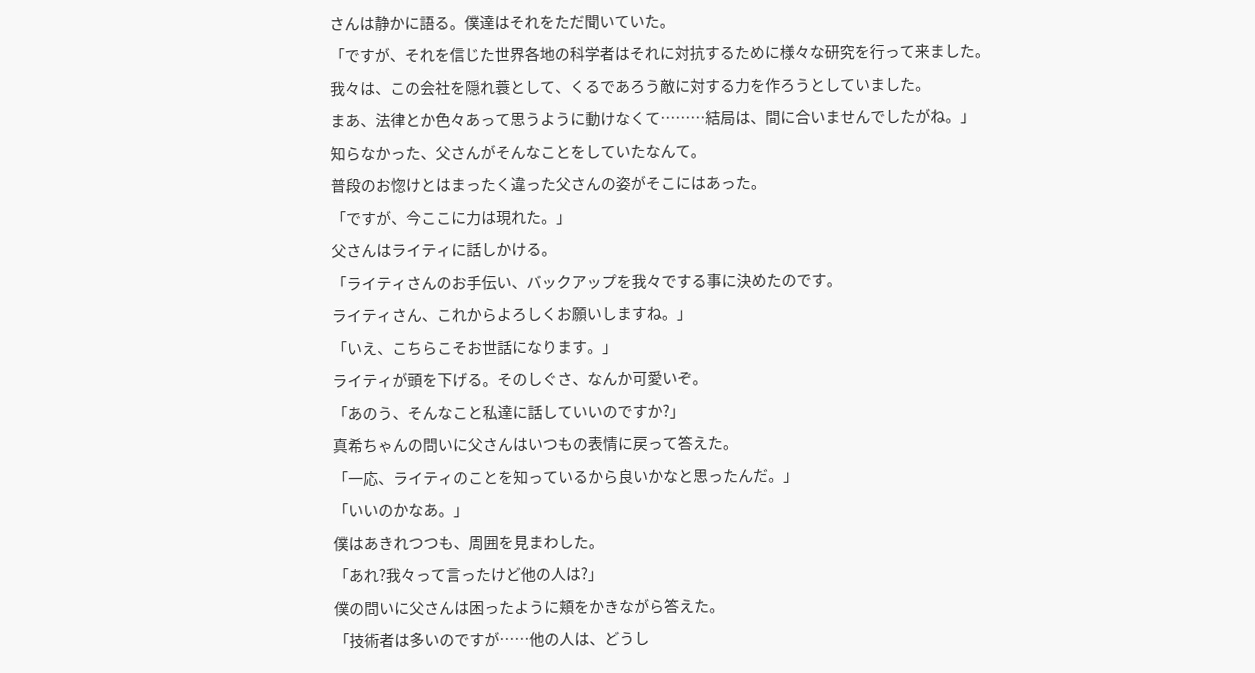さんは静かに語る。僕達はそれをただ聞いていた。
「ですが、それを信じた世界各地の科学者はそれに対抗するために様々な研究を行って来ました。
我々は、この会社を隠れ蓑として、くるであろう敵に対する力を作ろうとしていました。
まあ、法律とか色々あって思うように動けなくて………結局は、間に合いませんでしたがね。」
知らなかった、父さんがそんなことをしていたなんて。
普段のお惚けとはまったく違った父さんの姿がそこにはあった。
「ですが、今ここに力は現れた。」
父さんはライティに話しかける。
「ライティさんのお手伝い、バックアップを我々でする事に決めたのです。
ライティさん、これからよろしくお願いしますね。」
「いえ、こちらこそお世話になります。」
ライティが頭を下げる。そのしぐさ、なんか可愛いぞ。
「あのう、そんなこと私達に話していいのですか?」
真希ちゃんの問いに父さんはいつもの表情に戻って答えた。
「一応、ライティのことを知っているから良いかなと思ったんだ。」
「いいのかなあ。」
僕はあきれつつも、周囲を見まわした。
「あれ?我々って言ったけど他の人は?」
僕の問いに父さんは困ったように頬をかきながら答えた。
「技術者は多いのですが……他の人は、どうし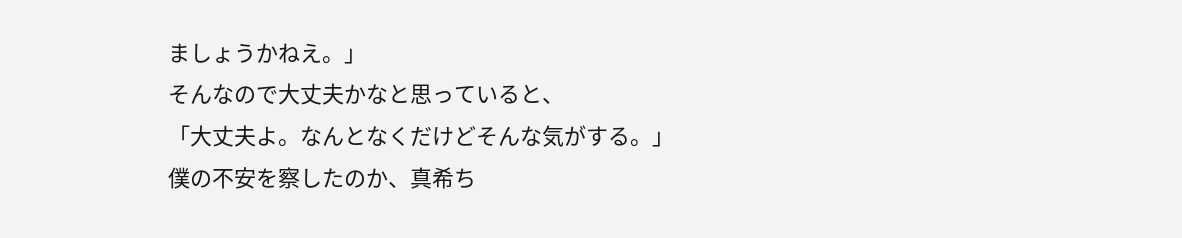ましょうかねえ。」
そんなので大丈夫かなと思っていると、
「大丈夫よ。なんとなくだけどそんな気がする。」
僕の不安を察したのか、真希ち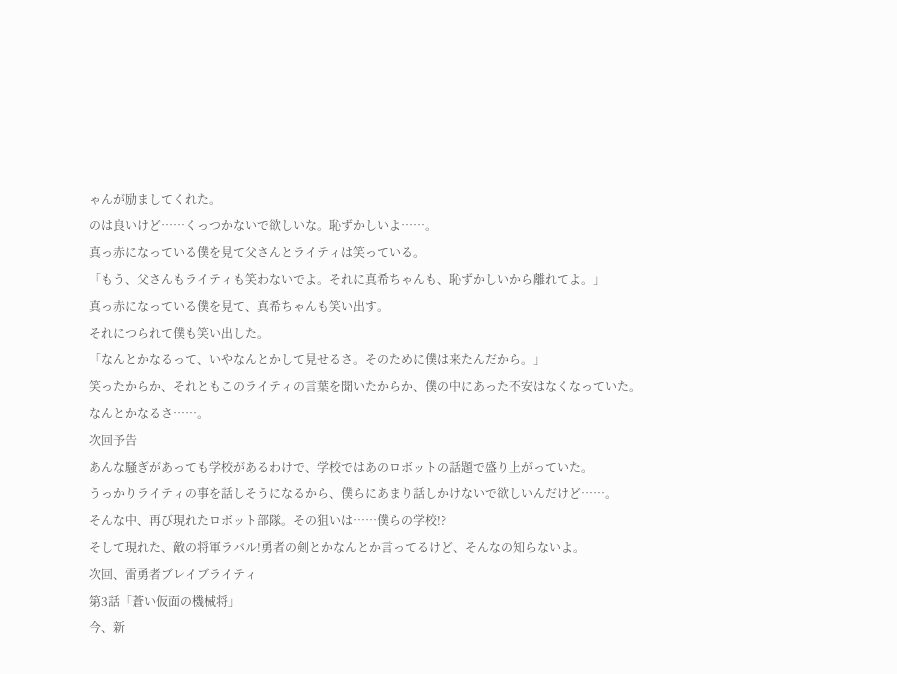ゃんが励ましてくれた。
のは良いけど……くっつかないで欲しいな。恥ずかしいよ……。
真っ赤になっている僕を見て父さんとライティは笑っている。
「もう、父さんもライティも笑わないでよ。それに真希ちゃんも、恥ずかしいから離れてよ。」
真っ赤になっている僕を見て、真希ちゃんも笑い出す。
それにつられて僕も笑い出した。
「なんとかなるって、いやなんとかして見せるさ。そのために僕は来たんだから。」
笑ったからか、それともこのライティの言葉を聞いたからか、僕の中にあった不安はなくなっていた。
なんとかなるさ……。
次回予告
あんな騒ぎがあっても学校があるわけで、学校ではあのロボットの話題で盛り上がっていた。
うっかりライティの事を話しそうになるから、僕らにあまり話しかけないで欲しいんだけど……。
そんな中、再び現れたロボット部隊。その狙いは……僕らの学校!?
そして現れた、敵の将軍ラバル!勇者の剣とかなんとか言ってるけど、そんなの知らないよ。
次回、雷勇者ブレイブライティ
第3話「蒼い仮面の機械将」
今、新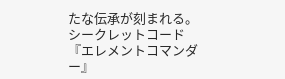たな伝承が刻まれる。
シークレットコード『エレメントコマンダー』